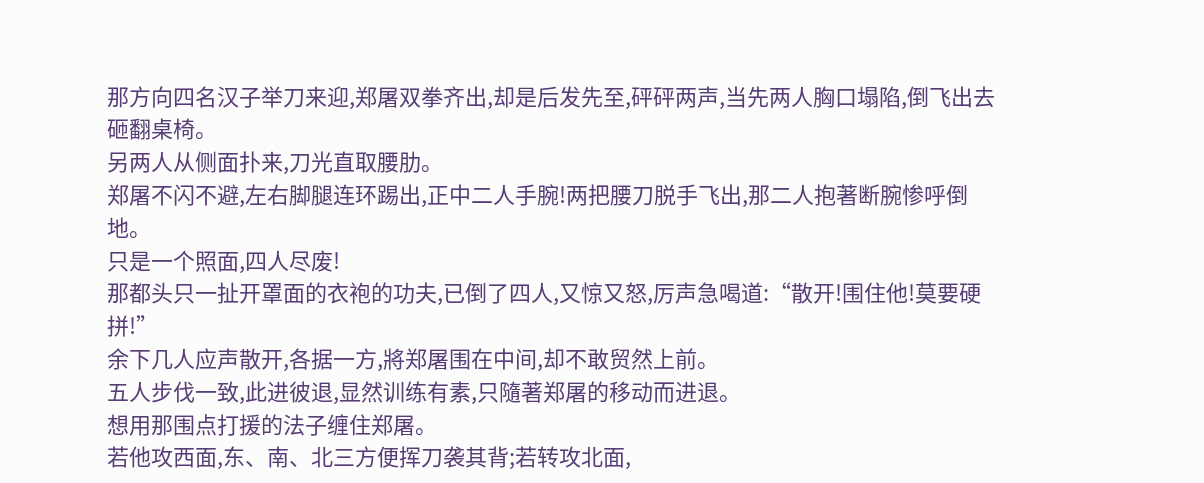那方向四名汉子举刀来迎,郑屠双拳齐出,却是后发先至,砰砰两声,当先两人胸口塌陷,倒飞出去砸翻桌椅。
另两人从侧面扑来,刀光直取腰肋。
郑屠不闪不避,左右脚腿连环踢出,正中二人手腕!两把腰刀脱手飞出,那二人抱著断腕惨呼倒地。
只是一个照面,四人尽废!
那都头只一扯开罩面的衣袍的功夫,已倒了四人,又惊又怒,厉声急喝道:“散开!围住他!莫要硬拼!”
余下几人应声散开,各据一方,將郑屠围在中间,却不敢贸然上前。
五人步伐一致,此进彼退,显然训练有素,只隨著郑屠的移动而进退。
想用那围点打援的法子缠住郑屠。
若他攻西面,东、南、北三方便挥刀袭其背;若转攻北面,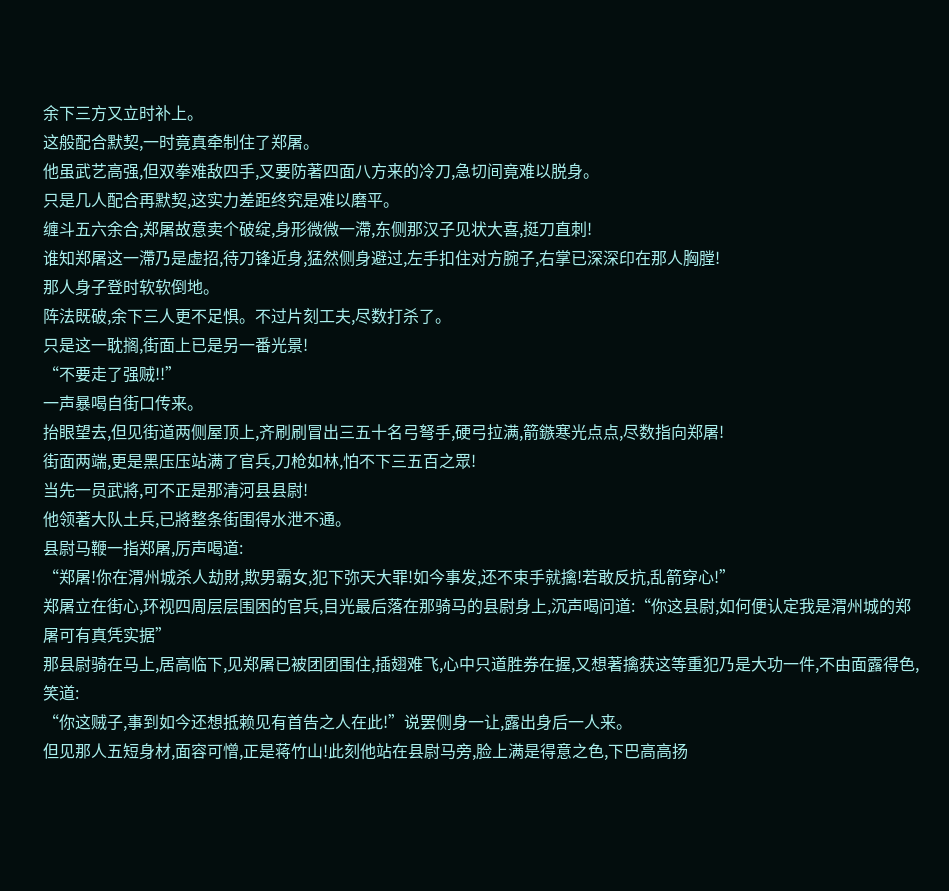余下三方又立时补上。
这般配合默契,一时竟真牵制住了郑屠。
他虽武艺高强,但双拳难敌四手,又要防著四面八方来的冷刀,急切间竟难以脱身。
只是几人配合再默契,这实力差距终究是难以磨平。
缠斗五六余合,郑屠故意卖个破绽,身形微微一滯,东侧那汉子见状大喜,挺刀直刺!
谁知郑屠这一滯乃是虚招,待刀锋近身,猛然侧身避过,左手扣住对方腕子,右掌已深深印在那人胸膛!
那人身子登时软软倒地。
阵法既破,余下三人更不足惧。不过片刻工夫,尽数打杀了。
只是这一耽搁,街面上已是另一番光景!
“不要走了强贼!!”
一声暴喝自街口传来。
抬眼望去,但见街道两侧屋顶上,齐刷刷冒出三五十名弓弩手,硬弓拉满,箭鏃寒光点点,尽数指向郑屠!
街面两端,更是黑压压站满了官兵,刀枪如林,怕不下三五百之眾!
当先一员武將,可不正是那清河县县尉!
他领著大队土兵,已將整条街围得水泄不通。
县尉马鞭一指郑屠,厉声喝道:
“郑屠!你在渭州城杀人劫財,欺男霸女,犯下弥天大罪!如今事发,还不束手就擒!若敢反抗,乱箭穿心!”
郑屠立在街心,环视四周层层围困的官兵,目光最后落在那骑马的县尉身上,沉声喝问道:“你这县尉,如何便认定我是渭州城的郑屠可有真凭实据”
那县尉骑在马上,居高临下,见郑屠已被团团围住,插翅难飞,心中只道胜券在握,又想著擒获这等重犯乃是大功一件,不由面露得色,笑道:
“你这贼子,事到如今还想抵赖见有首告之人在此!”说罢侧身一让,露出身后一人来。
但见那人五短身材,面容可憎,正是蒋竹山!此刻他站在县尉马旁,脸上满是得意之色,下巴高高扬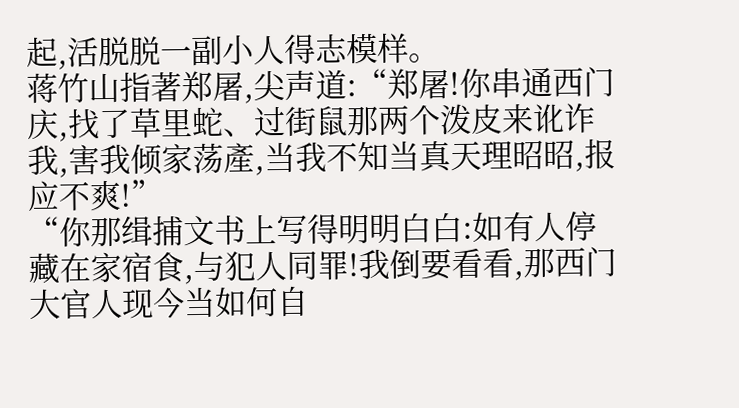起,活脱脱一副小人得志模样。
蒋竹山指著郑屠,尖声道:“郑屠!你串通西门庆,找了草里蛇、过街鼠那两个泼皮来讹诈我,害我倾家荡產,当我不知当真天理昭昭,报应不爽!”
“你那缉捕文书上写得明明白白:如有人停藏在家宿食,与犯人同罪!我倒要看看,那西门大官人现今当如何自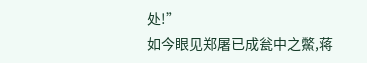处!”
如今眼见郑屠已成瓮中之鱉,蒋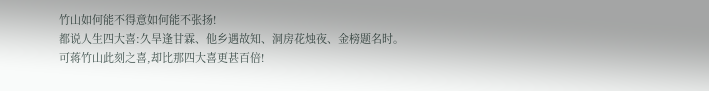竹山如何能不得意如何能不张扬!
都说人生四大喜:久旱逢甘霖、他乡遇故知、洞房花烛夜、金榜题名时。
可蒋竹山此刻之喜,却比那四大喜更甚百倍!